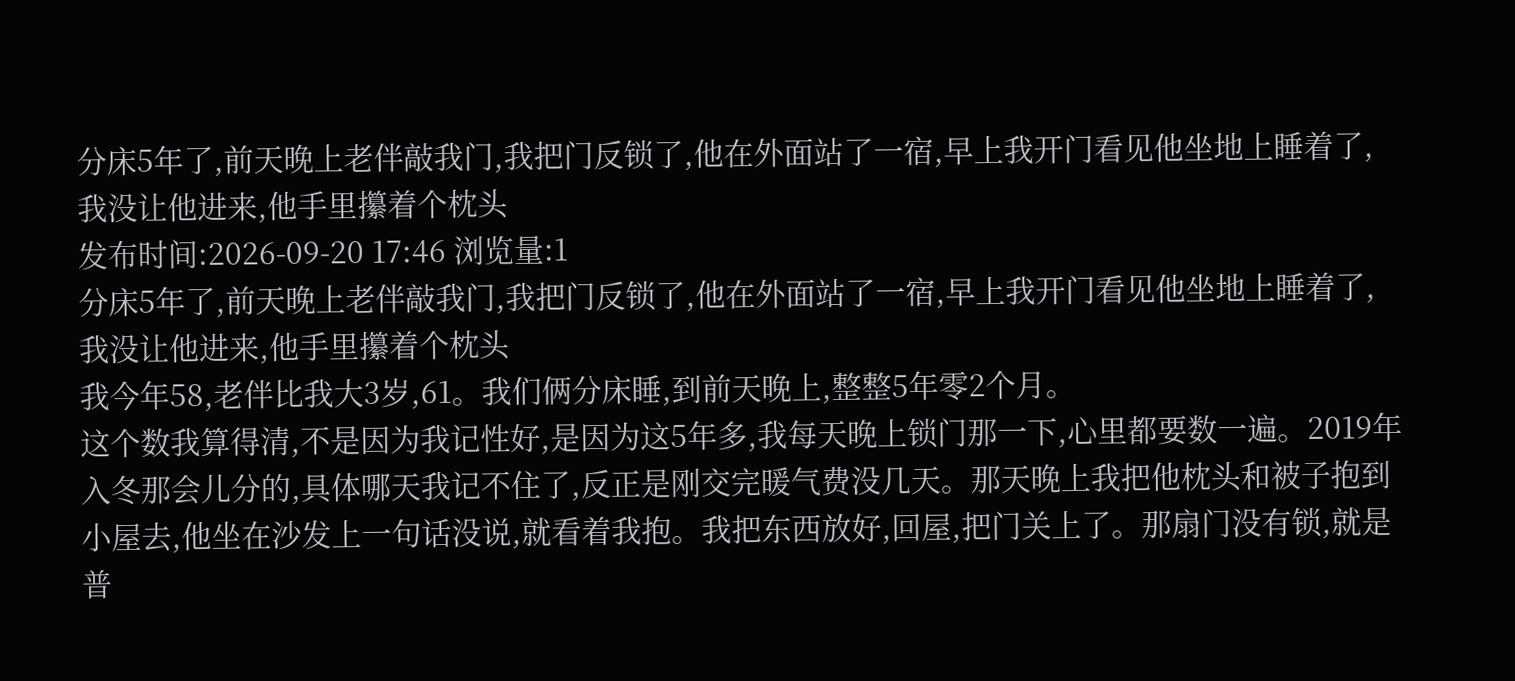分床5年了,前天晚上老伴敲我门,我把门反锁了,他在外面站了一宿,早上我开门看见他坐地上睡着了,我没让他进来,他手里攥着个枕头
发布时间:2026-09-20 17:46 浏览量:1
分床5年了,前天晚上老伴敲我门,我把门反锁了,他在外面站了一宿,早上我开门看见他坐地上睡着了,我没让他进来,他手里攥着个枕头
我今年58,老伴比我大3岁,61。我们俩分床睡,到前天晚上,整整5年零2个月。
这个数我算得清,不是因为我记性好,是因为这5年多,我每天晚上锁门那一下,心里都要数一遍。2019年入冬那会儿分的,具体哪天我记不住了,反正是刚交完暖气费没几天。那天晚上我把他枕头和被子抱到小屋去,他坐在沙发上一句话没说,就看着我抱。我把东西放好,回屋,把门关上了。那扇门没有锁,就是普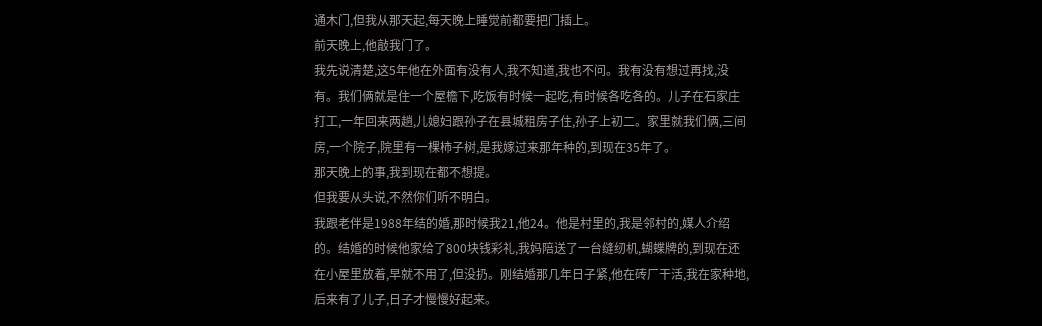通木门,但我从那天起,每天晚上睡觉前都要把门插上。
前天晚上,他敲我门了。
我先说清楚,这5年他在外面有没有人,我不知道,我也不问。我有没有想过再找,没有。我们俩就是住一个屋檐下,吃饭有时候一起吃,有时候各吃各的。儿子在石家庄打工,一年回来两趟,儿媳妇跟孙子在县城租房子住,孙子上初二。家里就我们俩,三间房,一个院子,院里有一棵柿子树,是我嫁过来那年种的,到现在35年了。
那天晚上的事,我到现在都不想提。
但我要从头说,不然你们听不明白。
我跟老伴是1988年结的婚,那时候我21,他24。他是村里的,我是邻村的,媒人介绍的。结婚的时候他家给了800块钱彩礼,我妈陪送了一台缝纫机,蝴蝶牌的,到现在还在小屋里放着,早就不用了,但没扔。刚结婚那几年日子紧,他在砖厂干活,我在家种地,后来有了儿子,日子才慢慢好起来。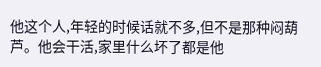他这个人,年轻的时候话就不多,但不是那种闷葫芦。他会干活,家里什么坏了都是他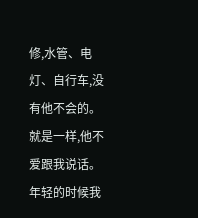修,水管、电灯、自行车,没有他不会的。就是一样,他不爱跟我说话。年轻的时候我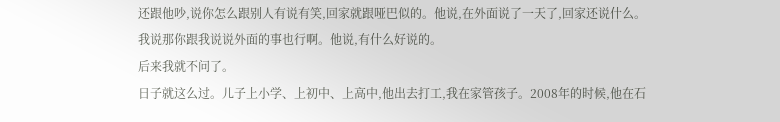还跟他吵,说你怎么跟别人有说有笑,回家就跟哑巴似的。他说,在外面说了一天了,回家还说什么。我说那你跟我说说外面的事也行啊。他说,有什么好说的。
后来我就不问了。
日子就这么过。儿子上小学、上初中、上高中,他出去打工,我在家管孩子。2008年的时候,他在石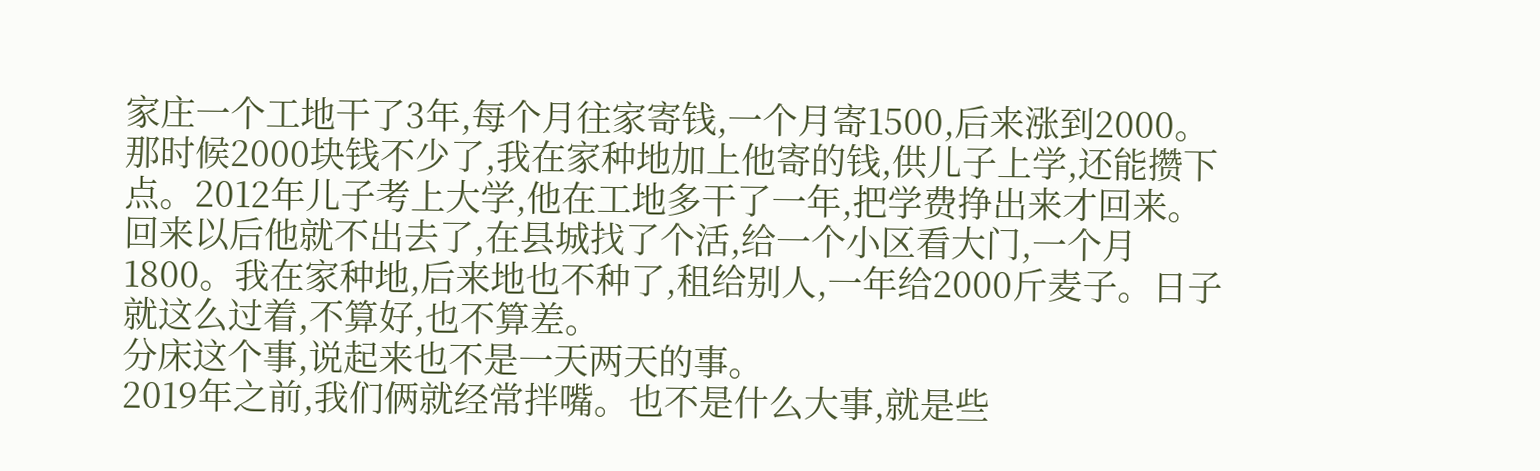家庄一个工地干了3年,每个月往家寄钱,一个月寄1500,后来涨到2000。那时候2000块钱不少了,我在家种地加上他寄的钱,供儿子上学,还能攒下点。2012年儿子考上大学,他在工地多干了一年,把学费挣出来才回来。
回来以后他就不出去了,在县城找了个活,给一个小区看大门,一个月1800。我在家种地,后来地也不种了,租给别人,一年给2000斤麦子。日子就这么过着,不算好,也不算差。
分床这个事,说起来也不是一天两天的事。
2019年之前,我们俩就经常拌嘴。也不是什么大事,就是些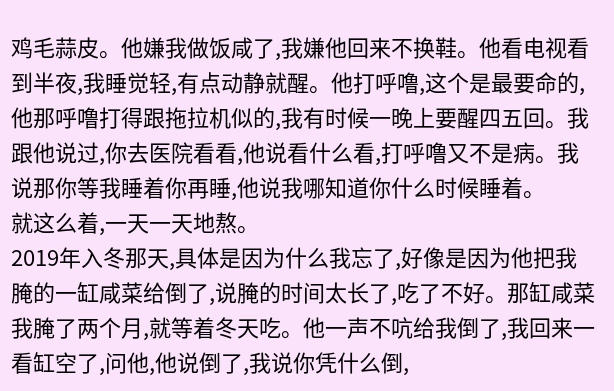鸡毛蒜皮。他嫌我做饭咸了,我嫌他回来不换鞋。他看电视看到半夜,我睡觉轻,有点动静就醒。他打呼噜,这个是最要命的,他那呼噜打得跟拖拉机似的,我有时候一晚上要醒四五回。我跟他说过,你去医院看看,他说看什么看,打呼噜又不是病。我说那你等我睡着你再睡,他说我哪知道你什么时候睡着。
就这么着,一天一天地熬。
2019年入冬那天,具体是因为什么我忘了,好像是因为他把我腌的一缸咸菜给倒了,说腌的时间太长了,吃了不好。那缸咸菜我腌了两个月,就等着冬天吃。他一声不吭给我倒了,我回来一看缸空了,问他,他说倒了,我说你凭什么倒,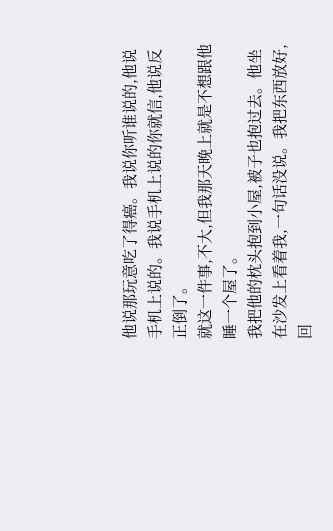他说那玩意吃了得癌。我说你听谁说的,他说手机上说的。我说手机上说的你就信,他说反正倒了。
就这一件事,不大,但我那天晚上就是不想跟他睡一个屋了。
我把他的枕头抱到小屋,被子也抱过去。他坐在沙发上看着我,一句话没说。我把东西放好,回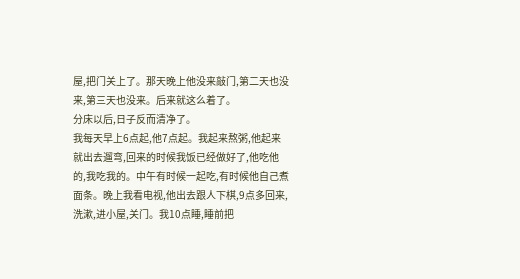屋,把门关上了。那天晚上他没来敲门,第二天也没来,第三天也没来。后来就这么着了。
分床以后,日子反而清净了。
我每天早上6点起,他7点起。我起来熬粥,他起来就出去遛弯,回来的时候我饭已经做好了,他吃他的,我吃我的。中午有时候一起吃,有时候他自己煮面条。晚上我看电视,他出去跟人下棋,9点多回来,洗漱,进小屋,关门。我10点睡,睡前把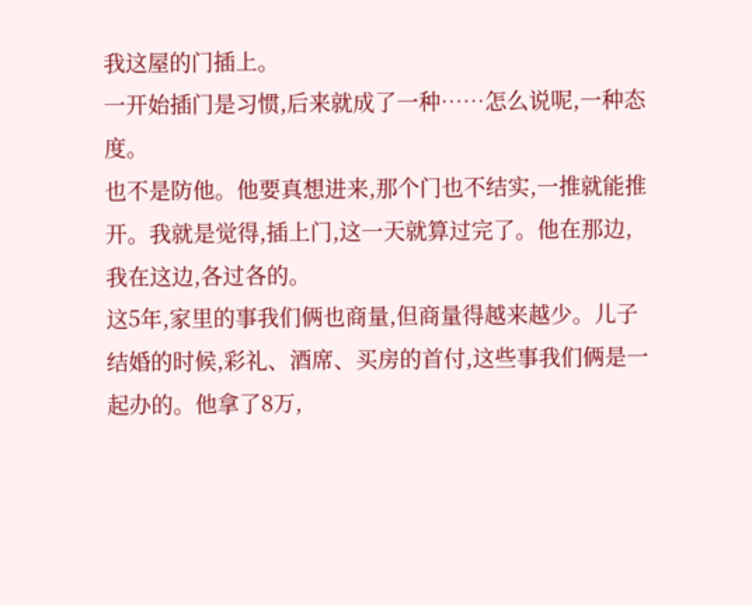我这屋的门插上。
一开始插门是习惯,后来就成了一种……怎么说呢,一种态度。
也不是防他。他要真想进来,那个门也不结实,一推就能推开。我就是觉得,插上门,这一天就算过完了。他在那边,我在这边,各过各的。
这5年,家里的事我们俩也商量,但商量得越来越少。儿子结婚的时候,彩礼、酒席、买房的首付,这些事我们俩是一起办的。他拿了8万,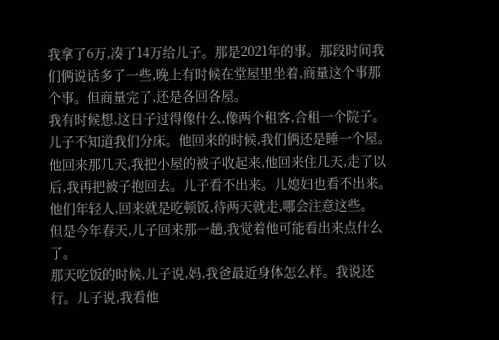我拿了6万,凑了14万给儿子。那是2021年的事。那段时间我们俩说话多了一些,晚上有时候在堂屋里坐着,商量这个事那个事。但商量完了,还是各回各屋。
我有时候想,这日子过得像什么,像两个租客,合租一个院子。
儿子不知道我们分床。他回来的时候,我们俩还是睡一个屋。他回来那几天,我把小屋的被子收起来,他回来住几天,走了以后,我再把被子抱回去。儿子看不出来。儿媳妇也看不出来。他们年轻人,回来就是吃顿饭,待两天就走,哪会注意这些。
但是今年春天,儿子回来那一趟,我觉着他可能看出来点什么了。
那天吃饭的时候,儿子说,妈,我爸最近身体怎么样。我说还行。儿子说,我看他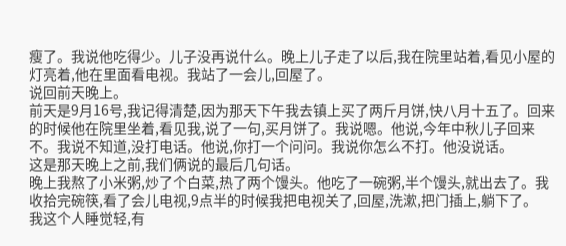瘦了。我说他吃得少。儿子没再说什么。晚上儿子走了以后,我在院里站着,看见小屋的灯亮着,他在里面看电视。我站了一会儿,回屋了。
说回前天晚上。
前天是9月16号,我记得清楚,因为那天下午我去镇上买了两斤月饼,快八月十五了。回来的时候他在院里坐着,看见我,说了一句,买月饼了。我说嗯。他说,今年中秋儿子回来不。我说不知道,没打电话。他说,你打一个问问。我说你怎么不打。他没说话。
这是那天晚上之前,我们俩说的最后几句话。
晚上我熬了小米粥,炒了个白菜,热了两个馒头。他吃了一碗粥,半个馒头,就出去了。我收拾完碗筷,看了会儿电视,9点半的时候我把电视关了,回屋,洗漱,把门插上,躺下了。
我这个人睡觉轻,有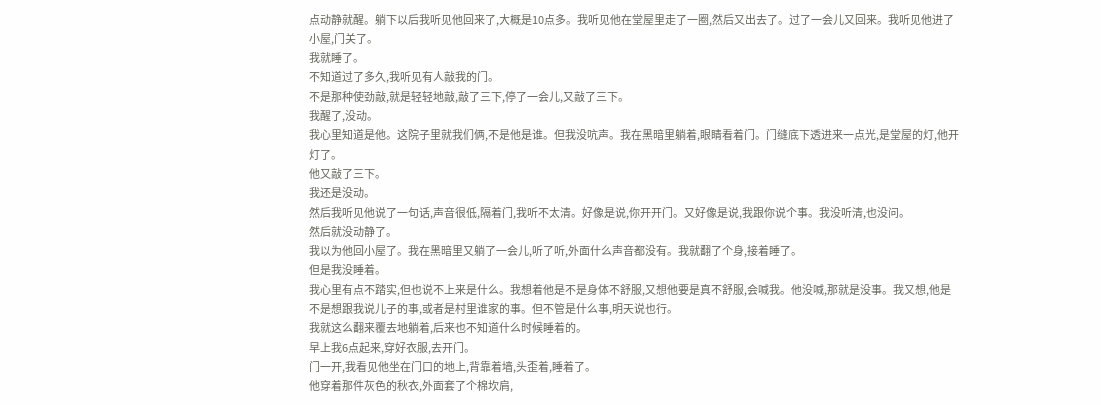点动静就醒。躺下以后我听见他回来了,大概是10点多。我听见他在堂屋里走了一圈,然后又出去了。过了一会儿又回来。我听见他进了小屋,门关了。
我就睡了。
不知道过了多久,我听见有人敲我的门。
不是那种使劲敲,就是轻轻地敲,敲了三下,停了一会儿,又敲了三下。
我醒了,没动。
我心里知道是他。这院子里就我们俩,不是他是谁。但我没吭声。我在黑暗里躺着,眼睛看着门。门缝底下透进来一点光,是堂屋的灯,他开灯了。
他又敲了三下。
我还是没动。
然后我听见他说了一句话,声音很低,隔着门,我听不太清。好像是说,你开开门。又好像是说,我跟你说个事。我没听清,也没问。
然后就没动静了。
我以为他回小屋了。我在黑暗里又躺了一会儿,听了听,外面什么声音都没有。我就翻了个身,接着睡了。
但是我没睡着。
我心里有点不踏实,但也说不上来是什么。我想着他是不是身体不舒服,又想他要是真不舒服,会喊我。他没喊,那就是没事。我又想,他是不是想跟我说儿子的事,或者是村里谁家的事。但不管是什么事,明天说也行。
我就这么翻来覆去地躺着,后来也不知道什么时候睡着的。
早上我6点起来,穿好衣服,去开门。
门一开,我看见他坐在门口的地上,背靠着墙,头歪着,睡着了。
他穿着那件灰色的秋衣,外面套了个棉坎肩,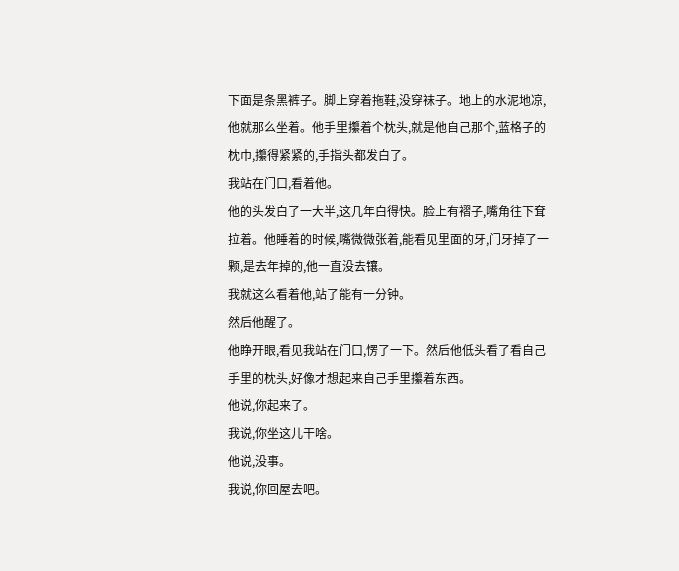下面是条黑裤子。脚上穿着拖鞋,没穿袜子。地上的水泥地凉,他就那么坐着。他手里攥着个枕头,就是他自己那个,蓝格子的枕巾,攥得紧紧的,手指头都发白了。
我站在门口,看着他。
他的头发白了一大半,这几年白得快。脸上有褶子,嘴角往下耷拉着。他睡着的时候,嘴微微张着,能看见里面的牙,门牙掉了一颗,是去年掉的,他一直没去镶。
我就这么看着他,站了能有一分钟。
然后他醒了。
他睁开眼,看见我站在门口,愣了一下。然后他低头看了看自己手里的枕头,好像才想起来自己手里攥着东西。
他说,你起来了。
我说,你坐这儿干啥。
他说,没事。
我说,你回屋去吧。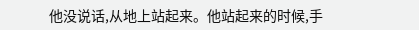他没说话,从地上站起来。他站起来的时候,手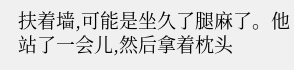扶着墙,可能是坐久了腿麻了。他站了一会儿,然后拿着枕头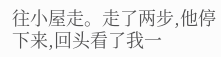往小屋走。走了两步,他停下来,回头看了我一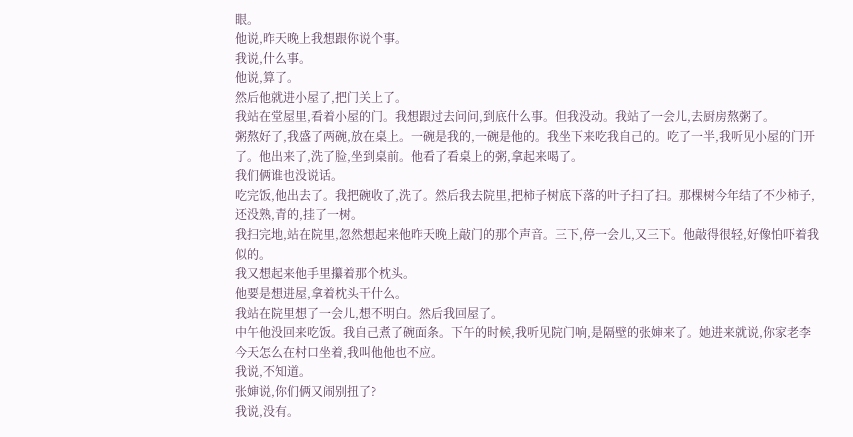眼。
他说,昨天晚上我想跟你说个事。
我说,什么事。
他说,算了。
然后他就进小屋了,把门关上了。
我站在堂屋里,看着小屋的门。我想跟过去问问,到底什么事。但我没动。我站了一会儿,去厨房熬粥了。
粥熬好了,我盛了两碗,放在桌上。一碗是我的,一碗是他的。我坐下来吃我自己的。吃了一半,我听见小屋的门开了。他出来了,洗了脸,坐到桌前。他看了看桌上的粥,拿起来喝了。
我们俩谁也没说话。
吃完饭,他出去了。我把碗收了,洗了。然后我去院里,把柿子树底下落的叶子扫了扫。那棵树今年结了不少柿子,还没熟,青的,挂了一树。
我扫完地,站在院里,忽然想起来他昨天晚上敲门的那个声音。三下,停一会儿,又三下。他敲得很轻,好像怕吓着我似的。
我又想起来他手里攥着那个枕头。
他要是想进屋,拿着枕头干什么。
我站在院里想了一会儿,想不明白。然后我回屋了。
中午他没回来吃饭。我自己煮了碗面条。下午的时候,我听见院门响,是隔壁的张婶来了。她进来就说,你家老李今天怎么在村口坐着,我叫他他也不应。
我说,不知道。
张婶说,你们俩又闹别扭了?
我说,没有。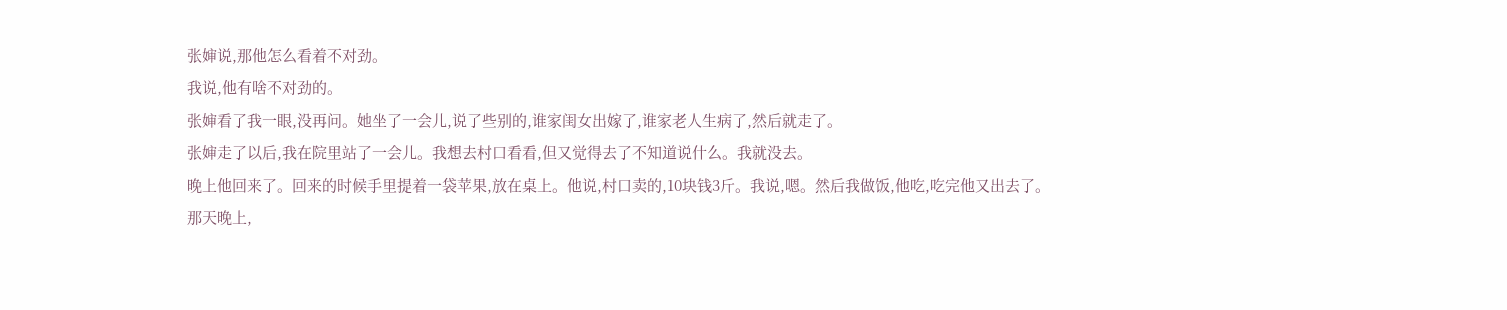张婶说,那他怎么看着不对劲。
我说,他有啥不对劲的。
张婶看了我一眼,没再问。她坐了一会儿,说了些别的,谁家闺女出嫁了,谁家老人生病了,然后就走了。
张婶走了以后,我在院里站了一会儿。我想去村口看看,但又觉得去了不知道说什么。我就没去。
晚上他回来了。回来的时候手里提着一袋苹果,放在桌上。他说,村口卖的,10块钱3斤。我说,嗯。然后我做饭,他吃,吃完他又出去了。
那天晚上,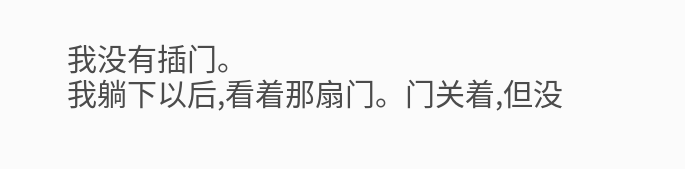我没有插门。
我躺下以后,看着那扇门。门关着,但没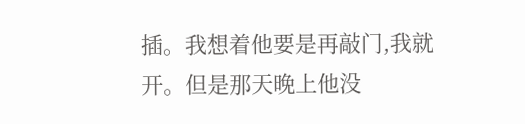插。我想着他要是再敲门,我就开。但是那天晚上他没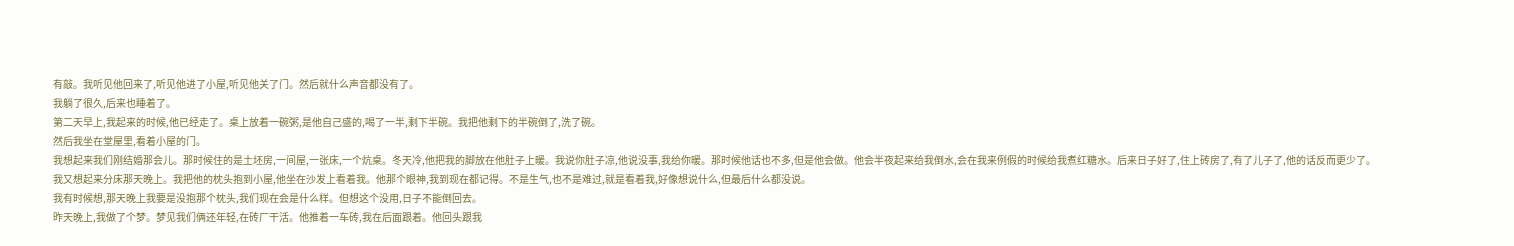有敲。我听见他回来了,听见他进了小屋,听见他关了门。然后就什么声音都没有了。
我躺了很久,后来也睡着了。
第二天早上,我起来的时候,他已经走了。桌上放着一碗粥,是他自己盛的,喝了一半,剩下半碗。我把他剩下的半碗倒了,洗了碗。
然后我坐在堂屋里,看着小屋的门。
我想起来我们刚结婚那会儿。那时候住的是土坯房,一间屋,一张床,一个炕桌。冬天冷,他把我的脚放在他肚子上暖。我说你肚子凉,他说没事,我给你暖。那时候他话也不多,但是他会做。他会半夜起来给我倒水,会在我来例假的时候给我煮红糖水。后来日子好了,住上砖房了,有了儿子了,他的话反而更少了。
我又想起来分床那天晚上。我把他的枕头抱到小屋,他坐在沙发上看着我。他那个眼神,我到现在都记得。不是生气,也不是难过,就是看着我,好像想说什么,但最后什么都没说。
我有时候想,那天晚上我要是没抱那个枕头,我们现在会是什么样。但想这个没用,日子不能倒回去。
昨天晚上,我做了个梦。梦见我们俩还年轻,在砖厂干活。他推着一车砖,我在后面跟着。他回头跟我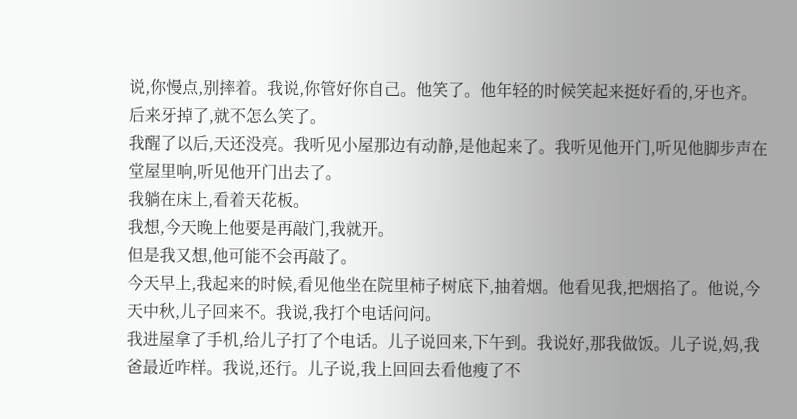说,你慢点,别摔着。我说,你管好你自己。他笑了。他年轻的时候笑起来挺好看的,牙也齐。后来牙掉了,就不怎么笑了。
我醒了以后,天还没亮。我听见小屋那边有动静,是他起来了。我听见他开门,听见他脚步声在堂屋里响,听见他开门出去了。
我躺在床上,看着天花板。
我想,今天晚上他要是再敲门,我就开。
但是我又想,他可能不会再敲了。
今天早上,我起来的时候,看见他坐在院里柿子树底下,抽着烟。他看见我,把烟掐了。他说,今天中秋,儿子回来不。我说,我打个电话问问。
我进屋拿了手机,给儿子打了个电话。儿子说回来,下午到。我说好,那我做饭。儿子说,妈,我爸最近咋样。我说,还行。儿子说,我上回回去看他瘦了不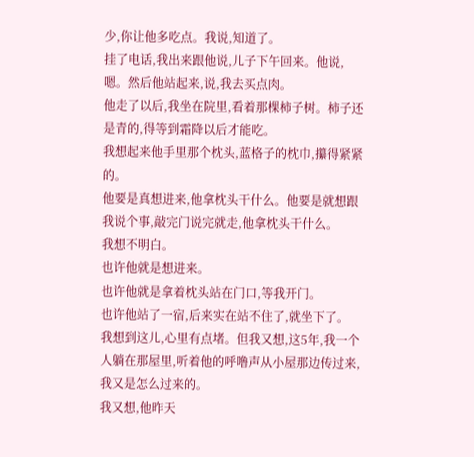少,你让他多吃点。我说,知道了。
挂了电话,我出来跟他说,儿子下午回来。他说,嗯。然后他站起来,说,我去买点肉。
他走了以后,我坐在院里,看着那棵柿子树。柿子还是青的,得等到霜降以后才能吃。
我想起来他手里那个枕头,蓝格子的枕巾,攥得紧紧的。
他要是真想进来,他拿枕头干什么。他要是就想跟我说个事,敲完门说完就走,他拿枕头干什么。
我想不明白。
也许他就是想进来。
也许他就是拿着枕头站在门口,等我开门。
也许他站了一宿,后来实在站不住了,就坐下了。
我想到这儿,心里有点堵。但我又想,这5年,我一个人躺在那屋里,听着他的呼噜声从小屋那边传过来,我又是怎么过来的。
我又想,他昨天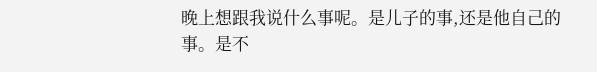晚上想跟我说什么事呢。是儿子的事,还是他自己的事。是不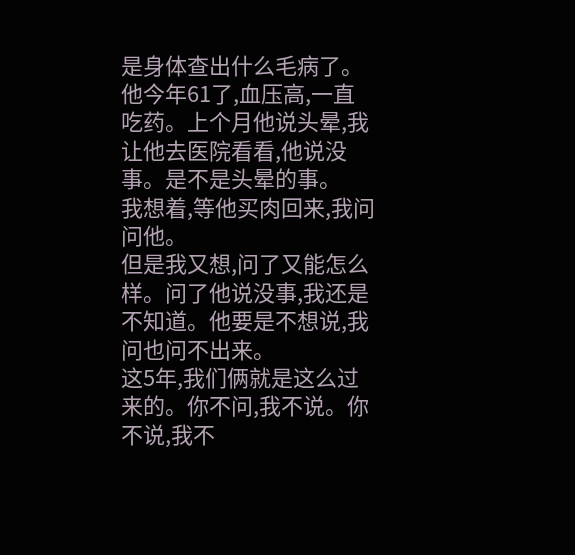是身体查出什么毛病了。他今年61了,血压高,一直吃药。上个月他说头晕,我让他去医院看看,他说没事。是不是头晕的事。
我想着,等他买肉回来,我问问他。
但是我又想,问了又能怎么样。问了他说没事,我还是不知道。他要是不想说,我问也问不出来。
这5年,我们俩就是这么过来的。你不问,我不说。你不说,我不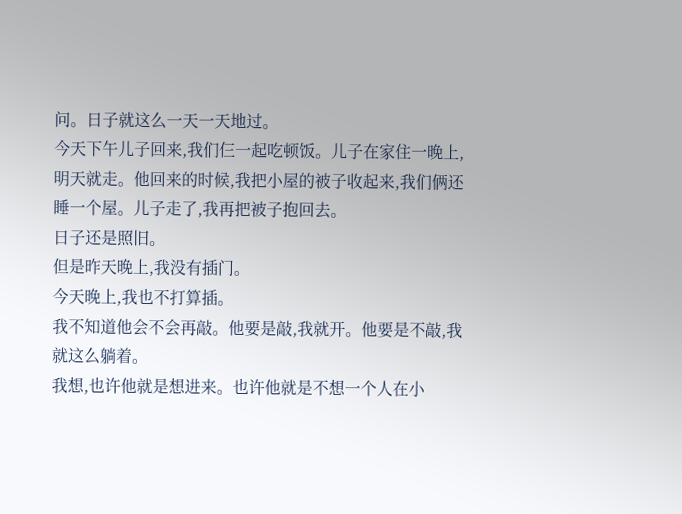问。日子就这么一天一天地过。
今天下午儿子回来,我们仨一起吃顿饭。儿子在家住一晚上,明天就走。他回来的时候,我把小屋的被子收起来,我们俩还睡一个屋。儿子走了,我再把被子抱回去。
日子还是照旧。
但是昨天晚上,我没有插门。
今天晚上,我也不打算插。
我不知道他会不会再敲。他要是敲,我就开。他要是不敲,我就这么躺着。
我想,也许他就是想进来。也许他就是不想一个人在小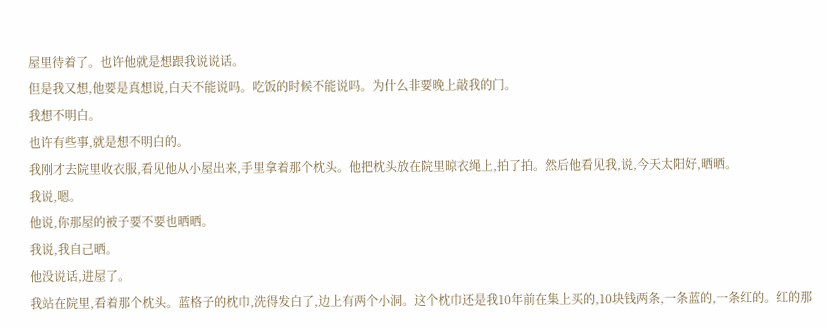屋里待着了。也许他就是想跟我说说话。
但是我又想,他要是真想说,白天不能说吗。吃饭的时候不能说吗。为什么非要晚上敲我的门。
我想不明白。
也许有些事,就是想不明白的。
我刚才去院里收衣服,看见他从小屋出来,手里拿着那个枕头。他把枕头放在院里晾衣绳上,拍了拍。然后他看见我,说,今天太阳好,晒晒。
我说,嗯。
他说,你那屋的被子要不要也晒晒。
我说,我自己晒。
他没说话,进屋了。
我站在院里,看着那个枕头。蓝格子的枕巾,洗得发白了,边上有两个小洞。这个枕巾还是我10年前在集上买的,10块钱两条,一条蓝的,一条红的。红的那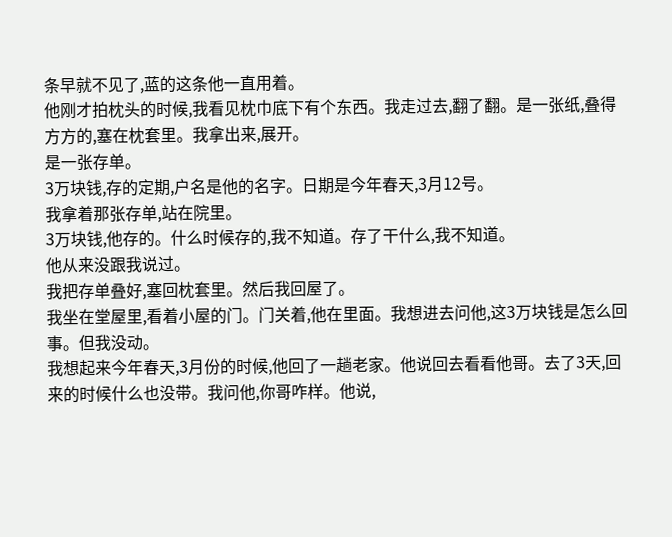条早就不见了,蓝的这条他一直用着。
他刚才拍枕头的时候,我看见枕巾底下有个东西。我走过去,翻了翻。是一张纸,叠得方方的,塞在枕套里。我拿出来,展开。
是一张存单。
3万块钱,存的定期,户名是他的名字。日期是今年春天,3月12号。
我拿着那张存单,站在院里。
3万块钱,他存的。什么时候存的,我不知道。存了干什么,我不知道。
他从来没跟我说过。
我把存单叠好,塞回枕套里。然后我回屋了。
我坐在堂屋里,看着小屋的门。门关着,他在里面。我想进去问他,这3万块钱是怎么回事。但我没动。
我想起来今年春天,3月份的时候,他回了一趟老家。他说回去看看他哥。去了3天,回来的时候什么也没带。我问他,你哥咋样。他说,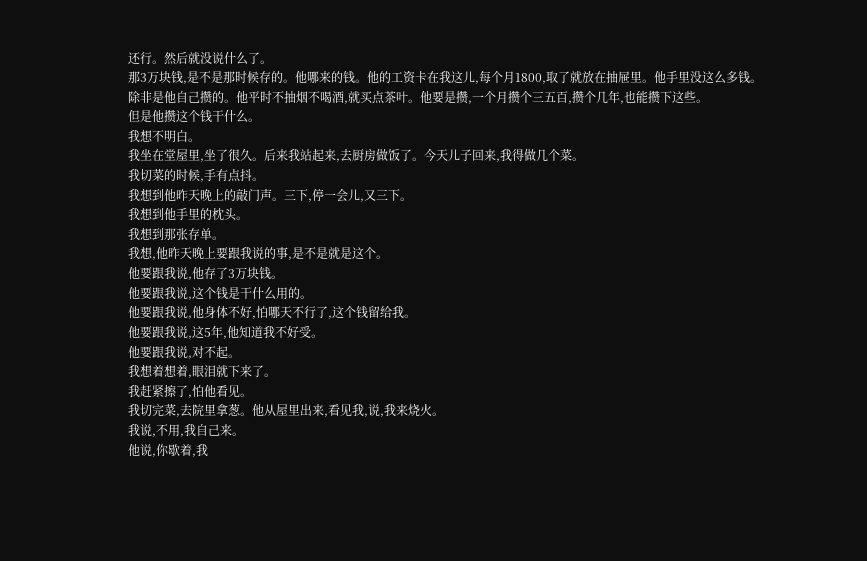还行。然后就没说什么了。
那3万块钱,是不是那时候存的。他哪来的钱。他的工资卡在我这儿,每个月1800,取了就放在抽屉里。他手里没这么多钱。
除非是他自己攒的。他平时不抽烟不喝酒,就买点茶叶。他要是攒,一个月攒个三五百,攒个几年,也能攒下这些。
但是他攒这个钱干什么。
我想不明白。
我坐在堂屋里,坐了很久。后来我站起来,去厨房做饭了。今天儿子回来,我得做几个菜。
我切菜的时候,手有点抖。
我想到他昨天晚上的敲门声。三下,停一会儿,又三下。
我想到他手里的枕头。
我想到那张存单。
我想,他昨天晚上要跟我说的事,是不是就是这个。
他要跟我说,他存了3万块钱。
他要跟我说,这个钱是干什么用的。
他要跟我说,他身体不好,怕哪天不行了,这个钱留给我。
他要跟我说,这5年,他知道我不好受。
他要跟我说,对不起。
我想着想着,眼泪就下来了。
我赶紧擦了,怕他看见。
我切完菜,去院里拿葱。他从屋里出来,看见我,说,我来烧火。
我说,不用,我自己来。
他说,你歇着,我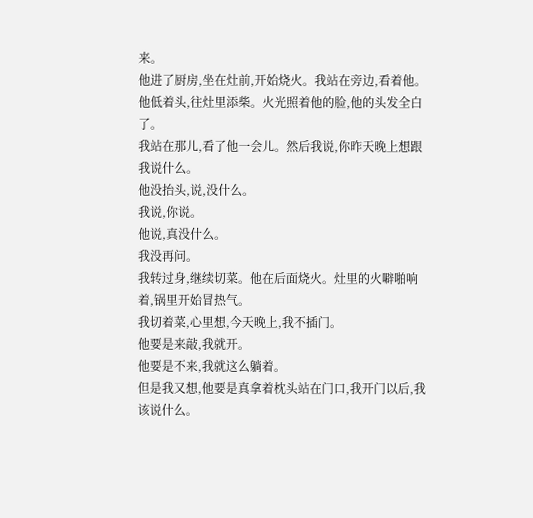来。
他进了厨房,坐在灶前,开始烧火。我站在旁边,看着他。他低着头,往灶里添柴。火光照着他的脸,他的头发全白了。
我站在那儿,看了他一会儿。然后我说,你昨天晚上想跟我说什么。
他没抬头,说,没什么。
我说,你说。
他说,真没什么。
我没再问。
我转过身,继续切菜。他在后面烧火。灶里的火噼啪响着,锅里开始冒热气。
我切着菜,心里想,今天晚上,我不插门。
他要是来敲,我就开。
他要是不来,我就这么躺着。
但是我又想,他要是真拿着枕头站在门口,我开门以后,我该说什么。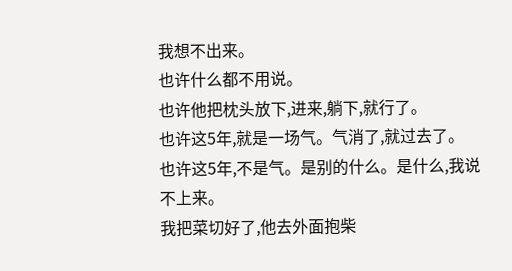我想不出来。
也许什么都不用说。
也许他把枕头放下,进来,躺下,就行了。
也许这5年,就是一场气。气消了,就过去了。
也许这5年,不是气。是别的什么。是什么,我说不上来。
我把菜切好了,他去外面抱柴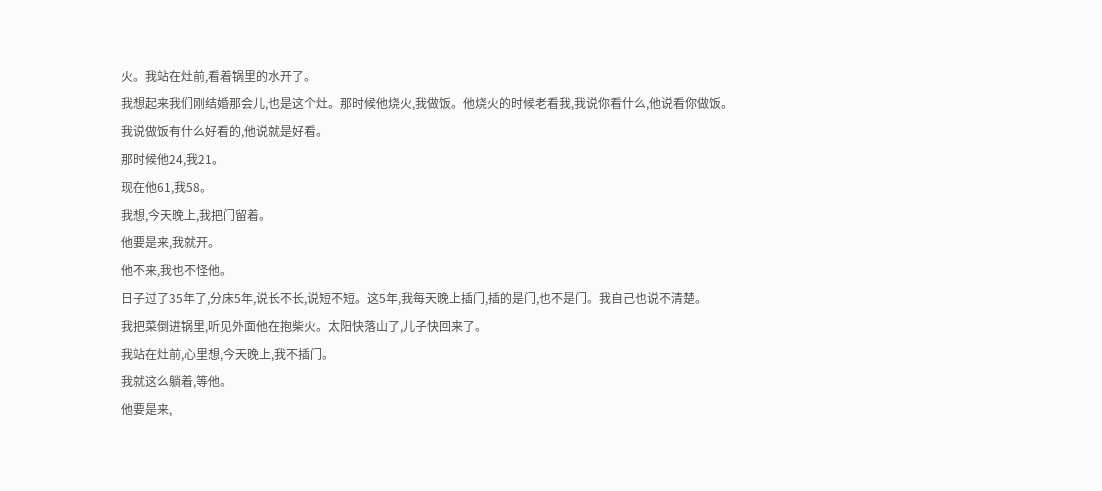火。我站在灶前,看着锅里的水开了。
我想起来我们刚结婚那会儿,也是这个灶。那时候他烧火,我做饭。他烧火的时候老看我,我说你看什么,他说看你做饭。我说做饭有什么好看的,他说就是好看。
那时候他24,我21。
现在他61,我58。
我想,今天晚上,我把门留着。
他要是来,我就开。
他不来,我也不怪他。
日子过了35年了,分床5年,说长不长,说短不短。这5年,我每天晚上插门,插的是门,也不是门。我自己也说不清楚。
我把菜倒进锅里,听见外面他在抱柴火。太阳快落山了,儿子快回来了。
我站在灶前,心里想,今天晚上,我不插门。
我就这么躺着,等他。
他要是来,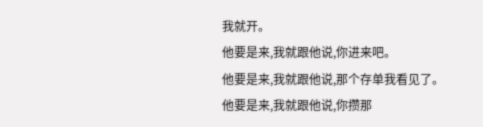我就开。
他要是来,我就跟他说,你进来吧。
他要是来,我就跟他说,那个存单我看见了。
他要是来,我就跟他说,你攒那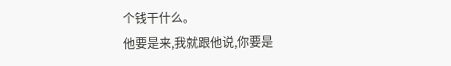个钱干什么。
他要是来,我就跟他说,你要是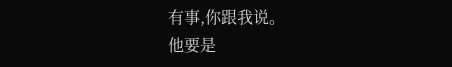有事,你跟我说。
他要是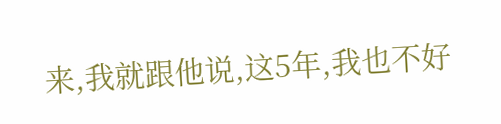来,我就跟他说,这5年,我也不好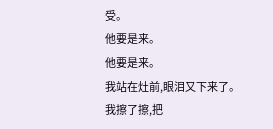受。
他要是来。
他要是来。
我站在灶前,眼泪又下来了。
我擦了擦,把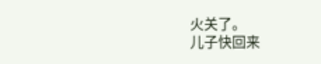火关了。
儿子快回来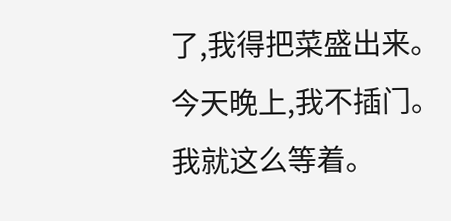了,我得把菜盛出来。
今天晚上,我不插门。
我就这么等着。